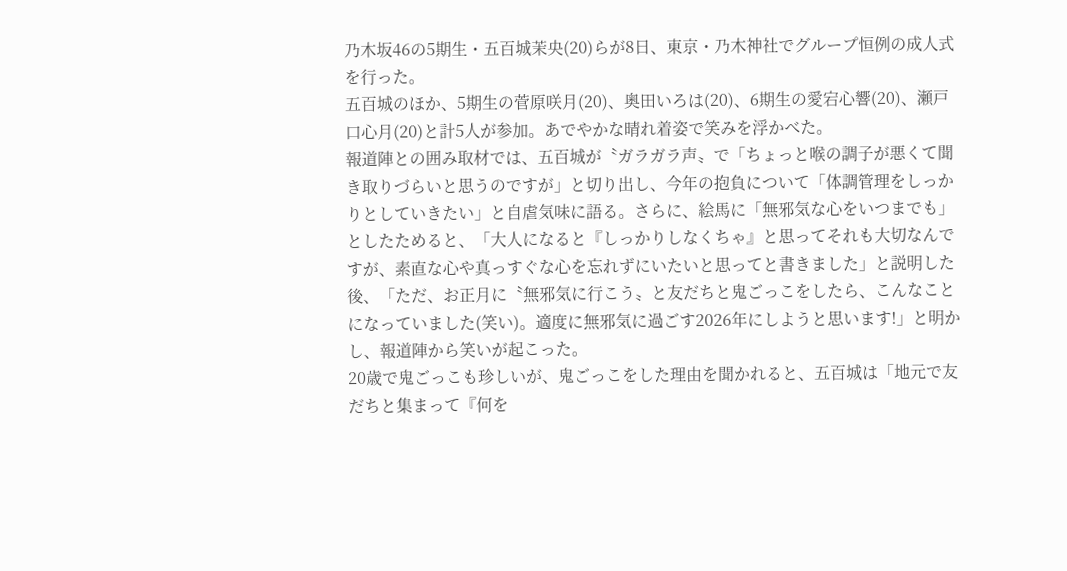乃木坂46の5期生・五百城茉央(20)らが8日、東京・乃木神社でグループ恒例の成人式を行った。
五百城のほか、5期生の菅原咲月(20)、奥田いろは(20)、6期生の愛宕心響(20)、瀬戸口心月(20)と計5人が参加。あでやかな晴れ着姿で笑みを浮かべた。
報道陣との囲み取材では、五百城が〝ガラガラ声〟で「ちょっと喉の調子が悪くて聞き取りづらいと思うのですが」と切り出し、今年の抱負について「体調管理をしっかりとしていきたい」と自虐気味に語る。さらに、絵馬に「無邪気な心をいつまでも」としたためると、「大人になると『しっかりしなくちゃ』と思ってそれも大切なんですが、素直な心や真っすぐな心を忘れずにいたいと思ってと書きました」と説明した後、「ただ、お正月に〝無邪気に行こう〟と友だちと鬼ごっこをしたら、こんなことになっていました(笑い)。適度に無邪気に過ごす2026年にしようと思います!」と明かし、報道陣から笑いが起こった。
20歳で鬼ごっこも珍しいが、鬼ごっこをした理由を聞かれると、五百城は「地元で友だちと集まって『何を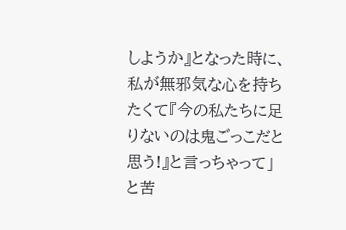しようか』となった時に、私が無邪気な心を持ちたくて『今の私たちに足りないのは鬼ごっこだと思う!』と言っちゃって」と苦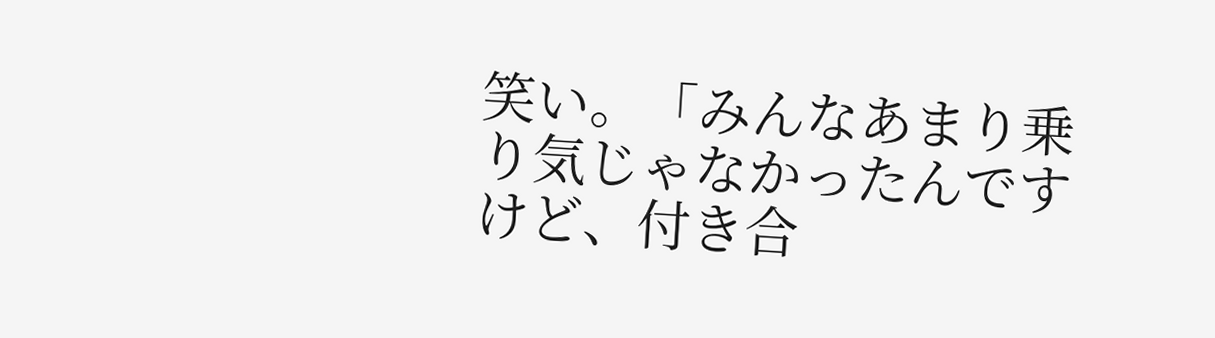笑い。「みんなあまり乗り気じゃなかったんですけど、付き合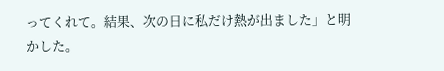ってくれて。結果、次の日に私だけ熱が出ました」と明かした。